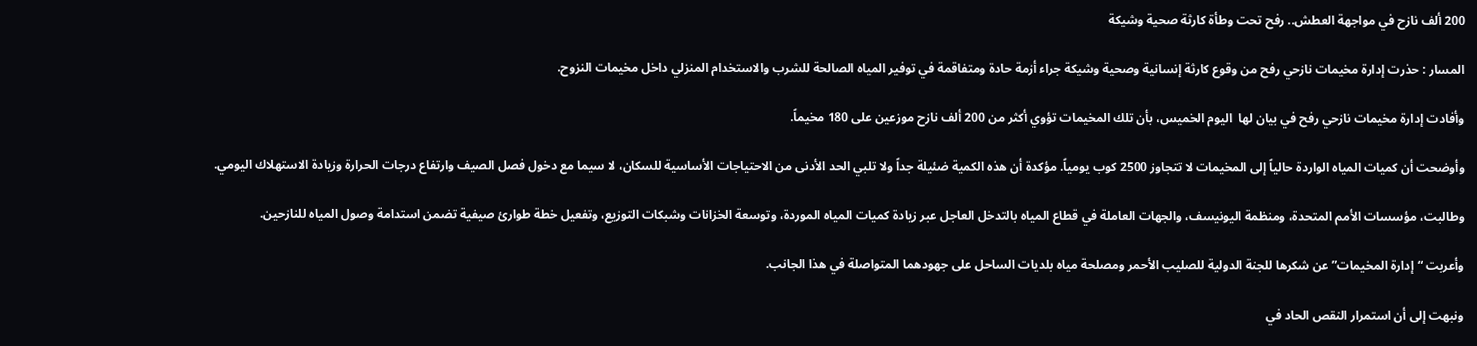200 ألف نازح في مواجهة العطش.. رفح تحت وطأة كارثة صحية وشيكة

المسار : حذرت إدارة مخيمات نازحي رفح من وقوع كارثة إنسانية وصحية وشيكة جراء أزمة حادة ومتفاقمة في توفير المياه الصالحة للشرب والاستخدام المنزلي داخل مخيمات النزوح.

وأفادت إدارة مخيمات نازحي رفح في بيان لها  اليوم الخميس، بأن تلك المخيمات تؤوي أكثر من 200 ألف نازح موزعين على 180 مخيماً.

وأوضحت أن كميات المياه الواردة حالياً إلى المخيمات لا تتجاوز 2500 كوب يومياً. مؤكدة أن هذه الكمية ضئيلة جداً ولا تلبي الحد الأدنى من الاحتياجات الأساسية للسكان، لا سيما مع دخول فصل الصيف وارتفاع درجات الحرارة وزيادة الاستهلاك اليومي.

وطالبت، مؤسسات الأمم المتحدة، ومنظمة اليونيسف، والجهات العاملة في قطاع المياه بالتدخل العاجل عبر زيادة كميات المياه الموردة، وتوسعة الخزانات وشبكات التوزيع، وتفعيل خطة طوارئ صيفية تضمن استدامة وصول المياه للنازحين.

وأعربت “إدارة المخيمات” عن شكرها للجنة الدولية للصليب الأحمر ومصلحة مياه بلديات الساحل على جهودهما المتواصلة في هذا الجانب.

ونبهت إلى أن استمرار النقص الحاد في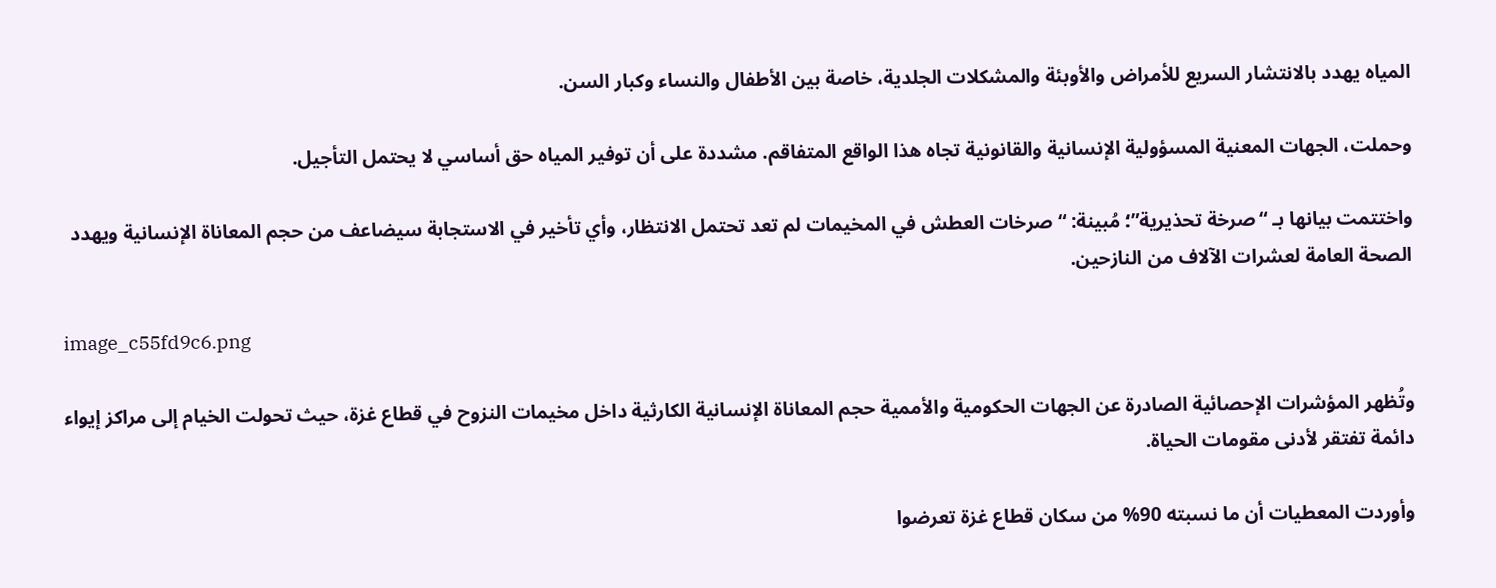المياه يهدد بالانتشار السريع للأمراض والأوبئة والمشكلات الجلدية، خاصة بين الأطفال والنساء وكبار السن.

وحملت، الجهات المعنية المسؤولية الإنسانية والقانونية تجاه هذا الواقع المتفاقم. مشددة على أن توفير المياه حق أساسي لا يحتمل التأجيل.

واختتمت بيانها بـ “صرخة تحذيرية”؛ مُبينة: “صرخات العطش في المخيمات لم تعد تحتمل الانتظار، وأي تأخير في الاستجابة سيضاعف من حجم المعاناة الإنسانية ويهدد الصحة العامة لعشرات الآلاف من النازحين.

image_c55fd9c6.png

وتُظهر المؤشرات الإحصائية الصادرة عن الجهات الحكومية والأممية حجم المعاناة الإنسانية الكارثية داخل مخيمات النزوح في قطاع غزة، حيث تحولت الخيام إلى مراكز إيواء دائمة تفتقر لأدنى مقومات الحياة.

وأوردت المعطيات أن ما نسبته 90% من سكان قطاع غزة تعرضوا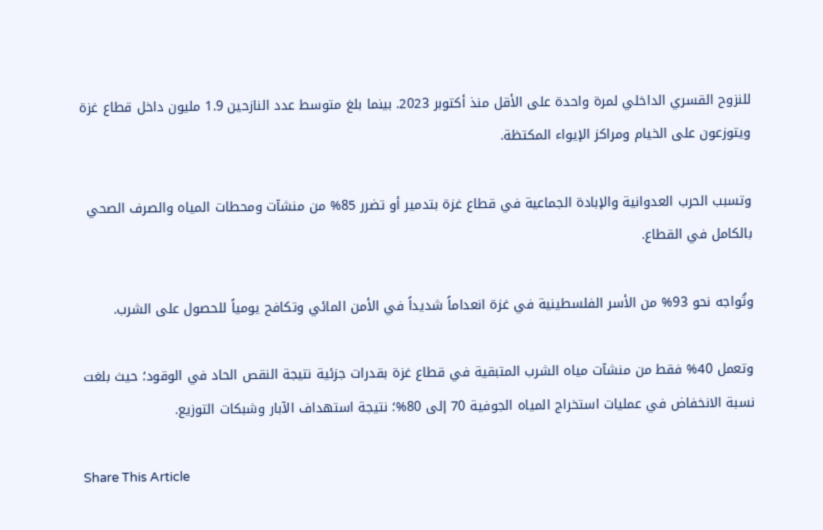للنزوح القسري الداخلي لمرة واحدة على الأقل منذ أكتوبر 2023. بينما بلغ متوسط عدد النازحين 1.9 مليون داخل قطاع غزة ويتوزعون على الخيام ومراكز الإيواء المكتظة.

وتسبب الحرب العدوانية والإبادة الجماعية في قطاع غزة بتدمير أو تضرر 85% من منشآت ومحطات المياه والصرف الصحي بالكامل في القطاع.

وتُواجه نحو 93% من الأسر الفلسطينية في غزة انعداماً شديداً في الأمن المائي وتكافح يومياً للحصول على الشرب.

وتعمل 40% فقط من منشآت مياه الشرب المتبقية في قطاع غزة بقدرات جزئية نتيجة النقص الحاد في الوقود؛ حيث بلغت نسبة الانخفاض في عمليات استخراج المياه الجوفية 70 إلى 80%؛ نتيجة استهداف الآبار وشبكات التوزيع.

Share This Article